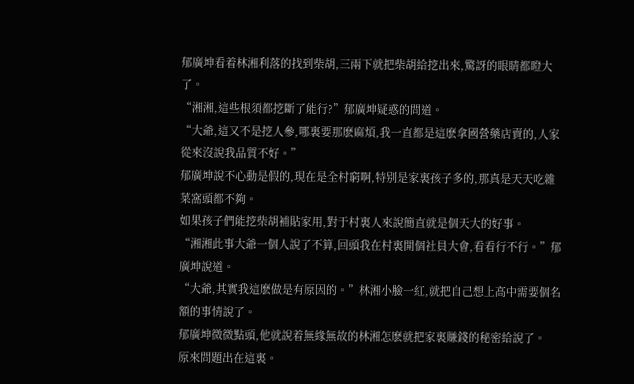郁廣坤看着林湘利落的找到柴胡,三兩下就把柴胡給挖出來,驚訝的眼睛都瞪大了。
“湘湘,這些根須都挖斷了能行?”郁廣坤疑惑的問道。
“大爺,這又不是挖人參,哪裏要那麽麻煩,我一直都是這麽拿國營藥店賣的,人家從來沒說我品質不好。”
郁廣坤說不心動是假的,現在是全村窮啊,特别是家裏孩子多的,那真是天天吃雜菜窩頭都不夠。
如果孩子們能挖柴胡補貼家用,對于村裏人來說簡直就是個天大的好事。
“湘湘此事大爺一個人說了不算,回頭我在村裏開個社員大會,看看行不行。”郁廣坤說道。
“大爺,其實我這麽做是有原因的。”林湘小臉一紅,就把自己想上高中需要個名額的事情說了。
郁廣坤微微點頭,他就說着無緣無故的林湘怎麽就把家裏賺錢的秘密給說了。
原來問題出在這裏。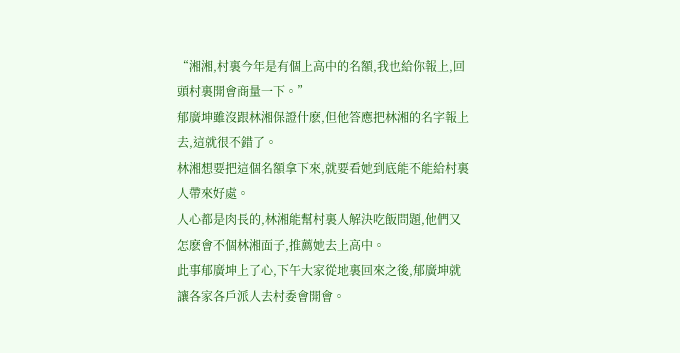“湘湘,村裏今年是有個上高中的名額,我也給你報上,回頭村裏開會商量一下。”
郁廣坤雖沒跟林湘保證什麽,但他答應把林湘的名字報上去,這就很不錯了。
林湘想要把這個名額拿下來,就要看她到底能不能給村裏人帶來好處。
人心都是肉長的,林湘能幫村裏人解決吃飯問題,他們又怎麽會不個林湘面子,推薦她去上高中。
此事郁廣坤上了心,下午大家從地裏回來之後,郁廣坤就讓各家各戶派人去村委會開會。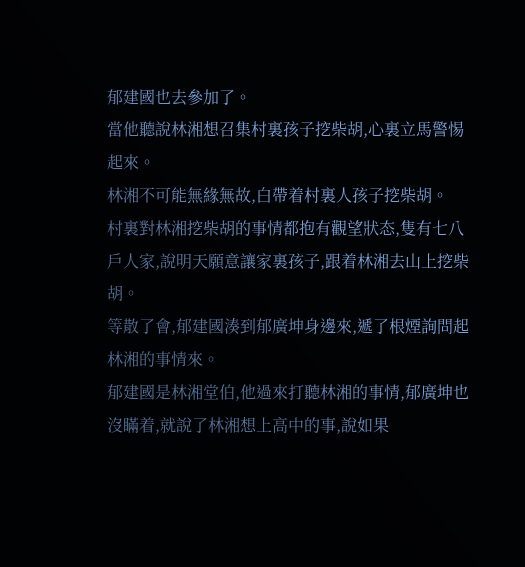郁建國也去參加了。
當他聽說林湘想召集村裏孩子挖柴胡,心裏立馬警惕起來。
林湘不可能無緣無故,白帶着村裏人孩子挖柴胡。
村裏對林湘挖柴胡的事情都抱有觀望狀态,隻有七八戶人家,說明天願意讓家裏孩子,跟着林湘去山上挖柴胡。
等散了會,郁建國湊到郁廣坤身邊來,遞了根煙詢問起林湘的事情來。
郁建國是林湘堂伯,他過來打聽林湘的事情,郁廣坤也沒瞞着,就說了林湘想上高中的事,說如果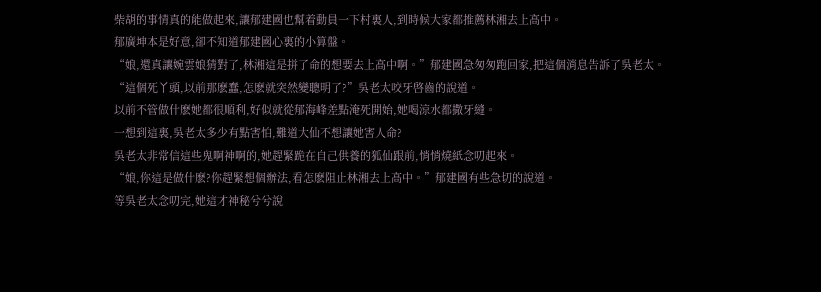柴胡的事情真的能做起來,讓郁建國也幫着動員一下村裏人,到時候大家都推薦林湘去上高中。
郁廣坤本是好意,卻不知道郁建國心裏的小算盤。
“娘,還真讓婉雲娘猜對了,林湘這是拼了命的想要去上高中啊。”郁建國急匆匆跑回家,把這個消息告訴了吳老太。
“這個死丫頭,以前那麽蠢,怎麽就突然變聰明了?”吳老太咬牙啓齒的說道。
以前不管做什麽她都很順利,好似就從郁海峰差點淹死開始,她喝涼水都撒牙縫。
一想到這裏,吳老太多少有點害怕,難道大仙不想讓她害人命?
吳老太非常信這些鬼啊神啊的,她趕緊跪在自己供養的狐仙跟前,悄悄燒紙念叨起來。
“娘,你這是做什麽?你趕緊想個辦法,看怎麽阻止林湘去上高中。”郁建國有些急切的說道。
等吳老太念叨完,她這才神秘兮兮說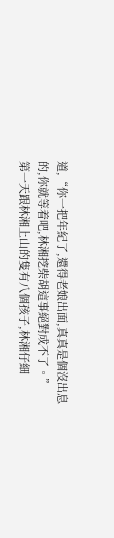道,“你一把年紀了,還得老娘出面,真真是個沒出息的,你就等着吧,林湘挖柴胡這事絕對成不了。”
第一天跟林湘上山的隻有八個孩子,林湘仔細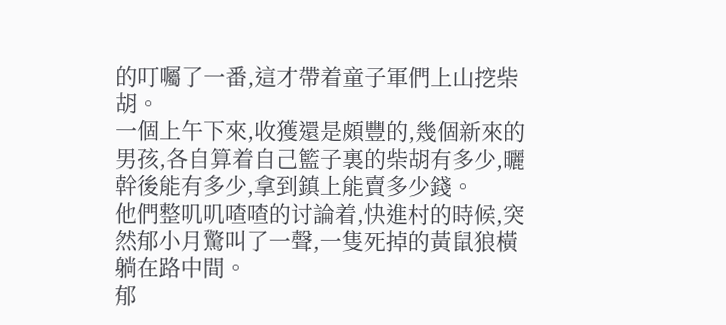的叮囑了一番,這才帶着童子軍們上山挖柴胡。
一個上午下來,收獲還是頗豐的,幾個新來的男孩,各自算着自己籃子裏的柴胡有多少,曬幹後能有多少,拿到鎮上能賣多少錢。
他們整叽叽喳喳的讨論着,快進村的時候,突然郁小月驚叫了一聲,一隻死掉的黃鼠狼橫躺在路中間。
郁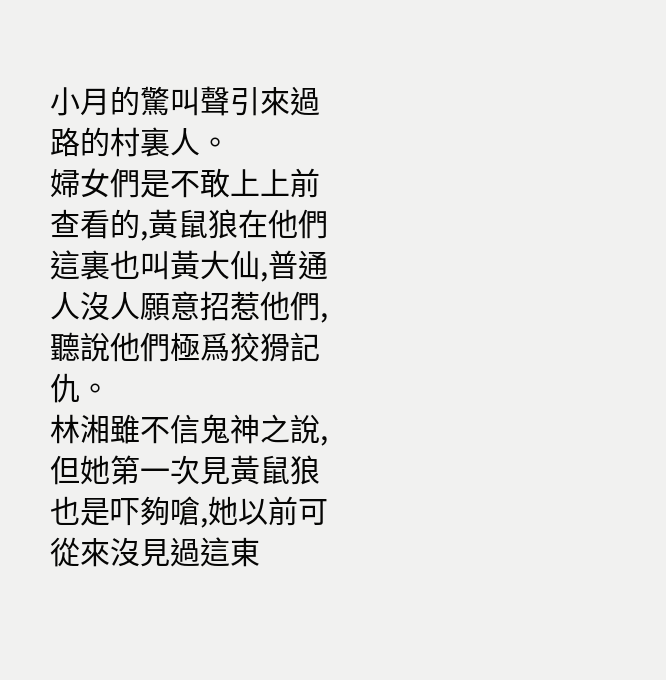小月的驚叫聲引來過路的村裏人。
婦女們是不敢上上前查看的,黃鼠狼在他們這裏也叫黃大仙,普通人沒人願意招惹他們,聽說他們極爲狡猾記仇。
林湘雖不信鬼神之說,但她第一次見黃鼠狼也是吓夠嗆,她以前可從來沒見過這東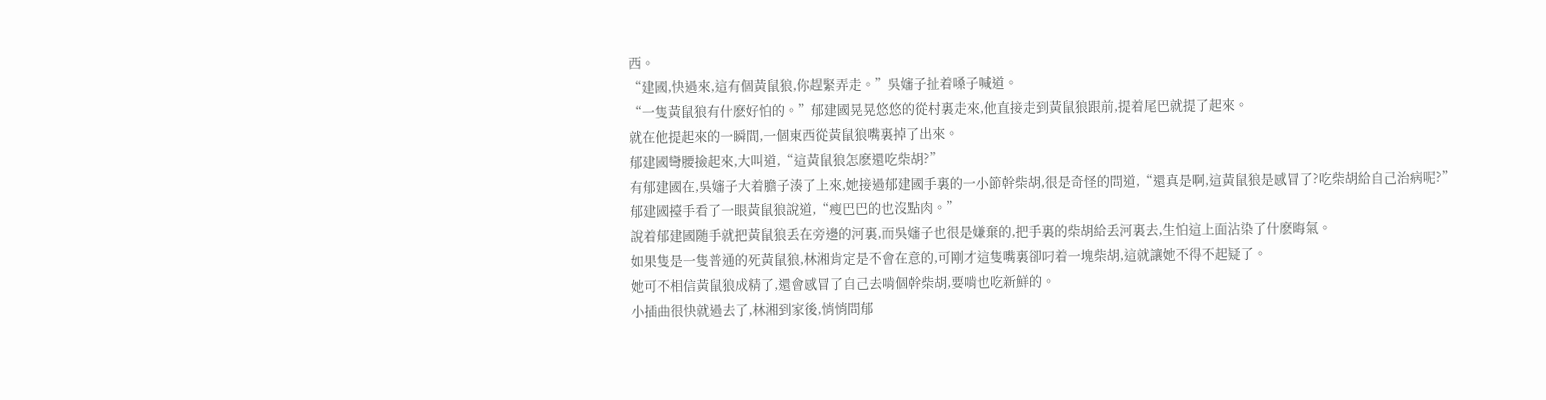西。
“建國,快過來,這有個黃鼠狼,你趕緊弄走。”吳嬸子扯着嗓子喊道。
“一隻黃鼠狼有什麽好怕的。”郁建國晃晃悠悠的從村裏走來,他直接走到黃鼠狼跟前,提着尾巴就提了起來。
就在他提起來的一瞬間,一個東西從黃鼠狼嘴裏掉了出來。
郁建國彎腰撿起來,大叫道,“這黃鼠狼怎麽還吃柴胡?”
有郁建國在,吳嬸子大着膽子湊了上來,她接過郁建國手裏的一小節幹柴胡,很是奇怪的問道,“還真是啊,這黃鼠狼是感冒了?吃柴胡給自己治病呢?”
郁建國擡手看了一眼黃鼠狼說道,“瘦巴巴的也沒點肉。”
說着郁建國随手就把黃鼠狼丢在旁邊的河裏,而吳嬸子也很是嫌棄的,把手裏的柴胡給丢河裏去,生怕這上面沾染了什麽晦氣。
如果隻是一隻普通的死黃鼠狼,林湘肯定是不會在意的,可剛才這隻嘴裏卻叼着一塊柴胡,這就讓她不得不起疑了。
她可不相信黃鼠狼成精了,還會感冒了自己去啃個幹柴胡,要啃也吃新鮮的。
小插曲很快就過去了,林湘到家後,悄悄問郁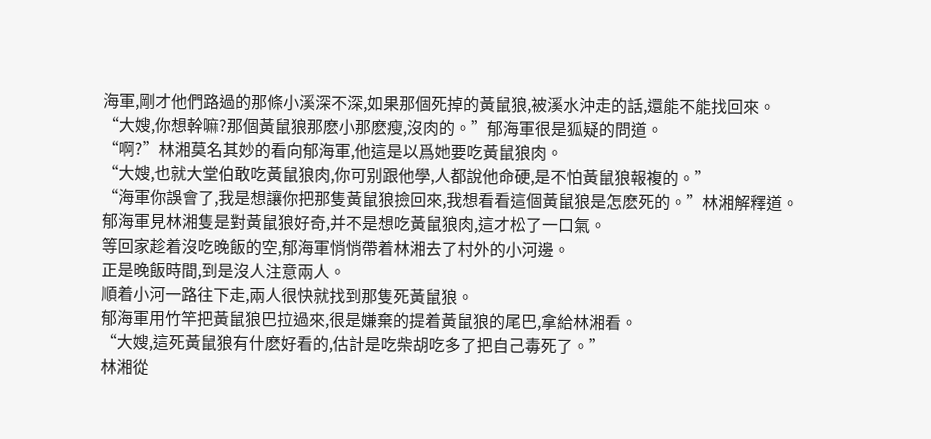海軍,剛才他們路過的那條小溪深不深,如果那個死掉的黃鼠狼,被溪水沖走的話,還能不能找回來。
“大嫂,你想幹嘛?那個黃鼠狼那麽小那麽瘦,沒肉的。”郁海軍很是狐疑的問道。
“啊?”林湘莫名其妙的看向郁海軍,他這是以爲她要吃黃鼠狼肉。
“大嫂,也就大堂伯敢吃黃鼠狼肉,你可别跟他學,人都說他命硬,是不怕黃鼠狼報複的。”
“海軍你誤會了,我是想讓你把那隻黃鼠狼撿回來,我想看看這個黃鼠狼是怎麽死的。”林湘解釋道。
郁海軍見林湘隻是對黃鼠狼好奇,并不是想吃黃鼠狼肉,這才松了一口氣。
等回家趁着沒吃晚飯的空,郁海軍悄悄帶着林湘去了村外的小河邊。
正是晚飯時間,到是沒人注意兩人。
順着小河一路往下走,兩人很快就找到那隻死黃鼠狼。
郁海軍用竹竿把黃鼠狼巴拉過來,很是嫌棄的提着黃鼠狼的尾巴,拿給林湘看。
“大嫂,這死黃鼠狼有什麽好看的,估計是吃柴胡吃多了把自己毒死了。”
林湘從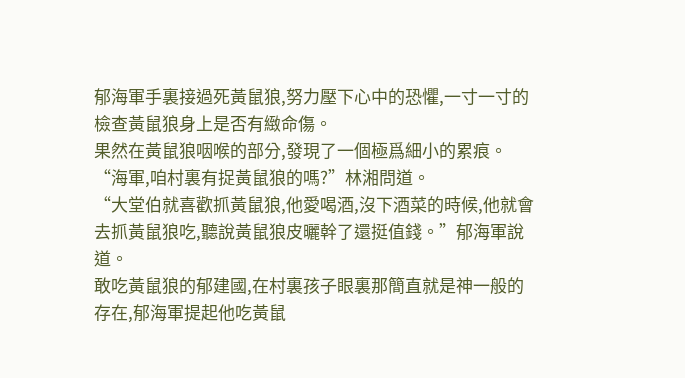郁海軍手裏接過死黃鼠狼,努力壓下心中的恐懼,一寸一寸的檢查黃鼠狼身上是否有緻命傷。
果然在黃鼠狼咽喉的部分,發現了一個極爲細小的累痕。
“海軍,咱村裏有捉黃鼠狼的嗎?”林湘問道。
“大堂伯就喜歡抓黃鼠狼,他愛喝酒,沒下酒菜的時候,他就會去抓黃鼠狼吃,聽說黃鼠狼皮曬幹了還挺值錢。”郁海軍說道。
敢吃黃鼠狼的郁建國,在村裏孩子眼裏那簡直就是神一般的存在,郁海軍提起他吃黃鼠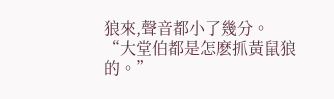狼來,聲音都小了幾分。
“大堂伯都是怎麽抓黃鼠狼的。”